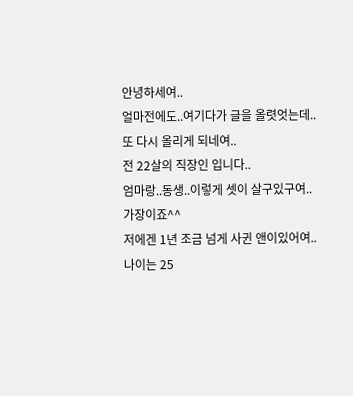안녕하세여..
얼마전에도..여기다가 글을 올렷엇는데..
또 다시 올리게 되네여..
전 22살의 직장인 입니다..
엄마랑..동생..이렇게 셋이 살구있구여..
가장이죠^^
저에겐 1년 조금 넘게 사귄 앤이있어여..
나이는 25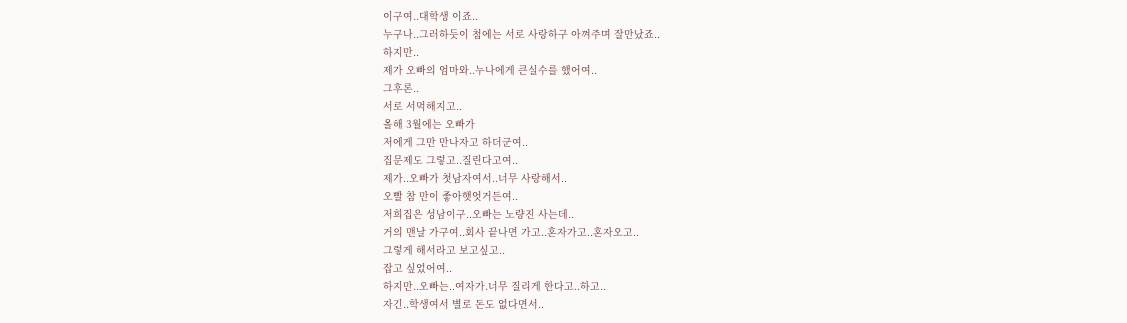이구여..대학생 이죠..
누구나..그러하듯이 첨에는 서로 사랑하구 아껴주며 잘만났죠..
하지만..
제가 오빠의 엄마와..누나에게 큰실수를 했어여..
그후론..
서로 서먹해지고..
올해 3월에는 오빠가
저에게 그만 만나자고 하더군여..
집문제도 그렇고..질린다고여..
제가..오빠가 첫남자여서..너무 사랑해서..
오빨 참 만이 좋아햇엇거든여..
저희집은 성남이구..오빠는 노량진 사는데..
거의 맨날 가구여..회사 끝나면 가고..혼자가고..혼자오고..
그렇게 해서라고 보고싶고..
잡고 싶었어여..
하지만..오빠는..여자가.너무 질리게 한다고..하고..
자긴..학생여서 별로 돈도 없다면서..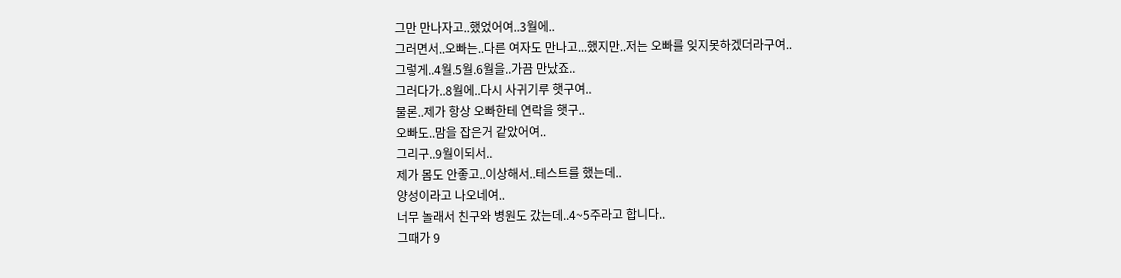그만 만나자고..했었어여..3월에..
그러면서..오빠는..다른 여자도 만나고...했지만..저는 오빠를 잊지못하겠더라구여..
그렇게..4월.5월.6월을..가끔 만났죠..
그러다가..8월에..다시 사귀기루 햇구여..
물론..제가 항상 오빠한테 연락을 햇구..
오빠도..맘을 잡은거 같았어여..
그리구..9월이되서..
제가 몸도 안좋고..이상해서..테스트를 했는데..
양성이라고 나오네여..
너무 놀래서 친구와 병원도 갔는데..4~5주라고 합니다..
그때가 9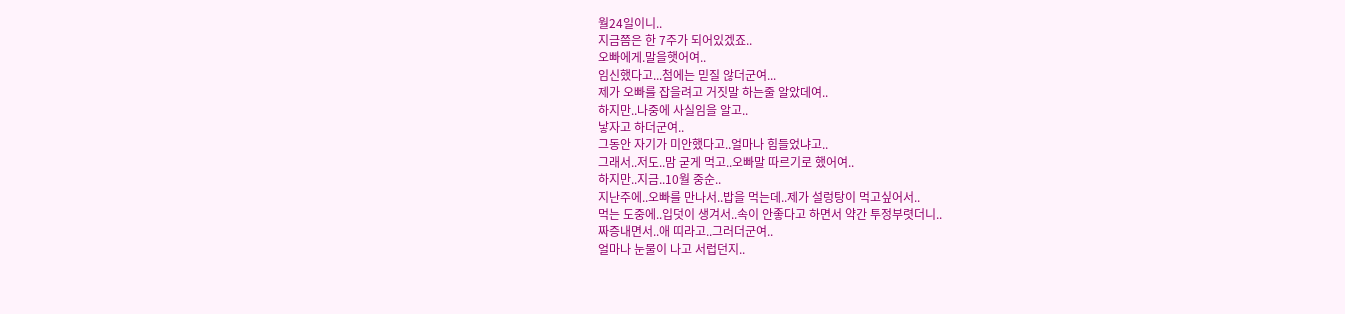월24일이니..
지금쯤은 한 7주가 되어있겠죠..
오빠에게.말을햇어여..
임신했다고...첨에는 믿질 않더군여...
제가 오빠를 잡을려고 거짓말 하는줄 알았데여..
하지만..나중에 사실임을 알고..
낳자고 하더군여..
그동안 자기가 미안했다고..얼마나 힘들었냐고..
그래서..저도..맘 굳게 먹고..오빠말 따르기로 했어여..
하지만..지금..10월 중순..
지난주에..오빠를 만나서..밥을 먹는데..제가 설렁탕이 먹고싶어서..
먹는 도중에..입덧이 생겨서..속이 안좋다고 하면서 약간 투정부렷더니..
짜증내면서..애 띠라고..그러더군여..
얼마나 눈물이 나고 서럽던지..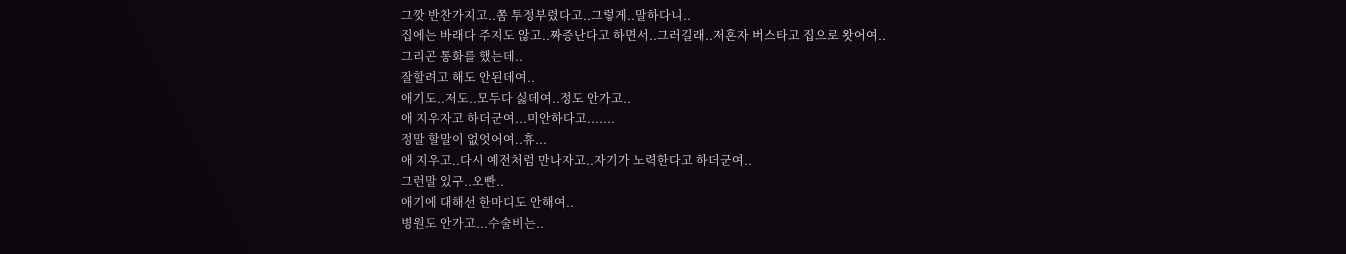그깟 반찬가지고..쫌 투정부렸다고..그렇게..말하다니..
집에는 바래다 주지도 않고..짜증난다고 하면서..그러길래..저혼자 버스타고 집으로 왓어여..
그리곤 통화를 했는데..
잘할려고 해도 안된데여..
애기도..저도..모두다 싫데여..정도 안가고..
애 지우자고 하더군여...미안하다고.......
정말 할말이 없엇어여..휴...
애 지우고..다시 예전처럼 만나자고..자기가 노력한다고 하더군여..
그런말 있구..오빤..
애기에 대해선 한마디도 안해여..
병원도 안가고...수술비는..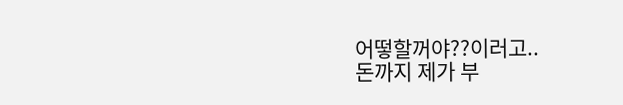어떻할꺼야??이러고..
돈까지 제가 부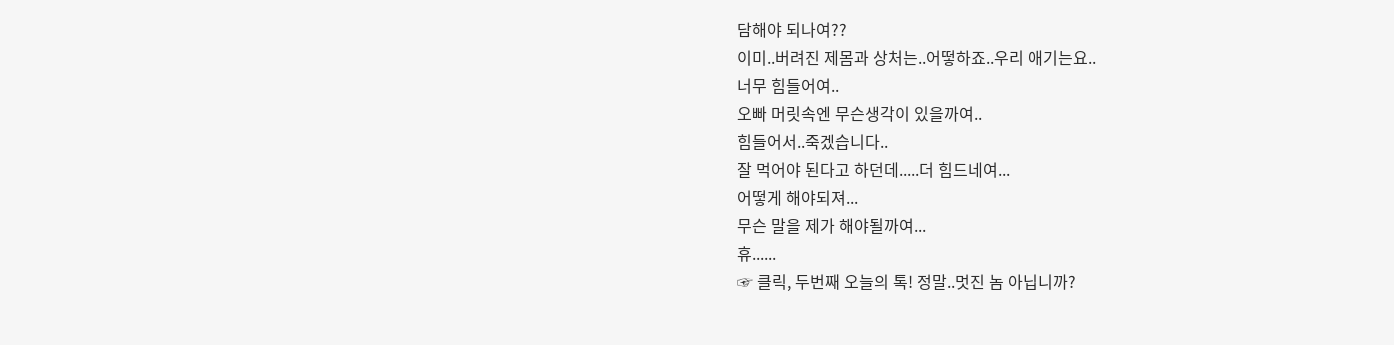담해야 되나여??
이미..버려진 제몸과 상처는..어떻하죠..우리 애기는요..
너무 힘들어여..
오빠 머릿속엔 무슨생각이 있을까여..
힘들어서..죽겠습니다..
잘 먹어야 된다고 하던데.....더 힘드네여...
어떻게 해야되져...
무슨 말을 제가 해야될까여...
휴......
☞ 클릭, 두번째 오늘의 톡! 정말..멋진 놈 아닙니까?